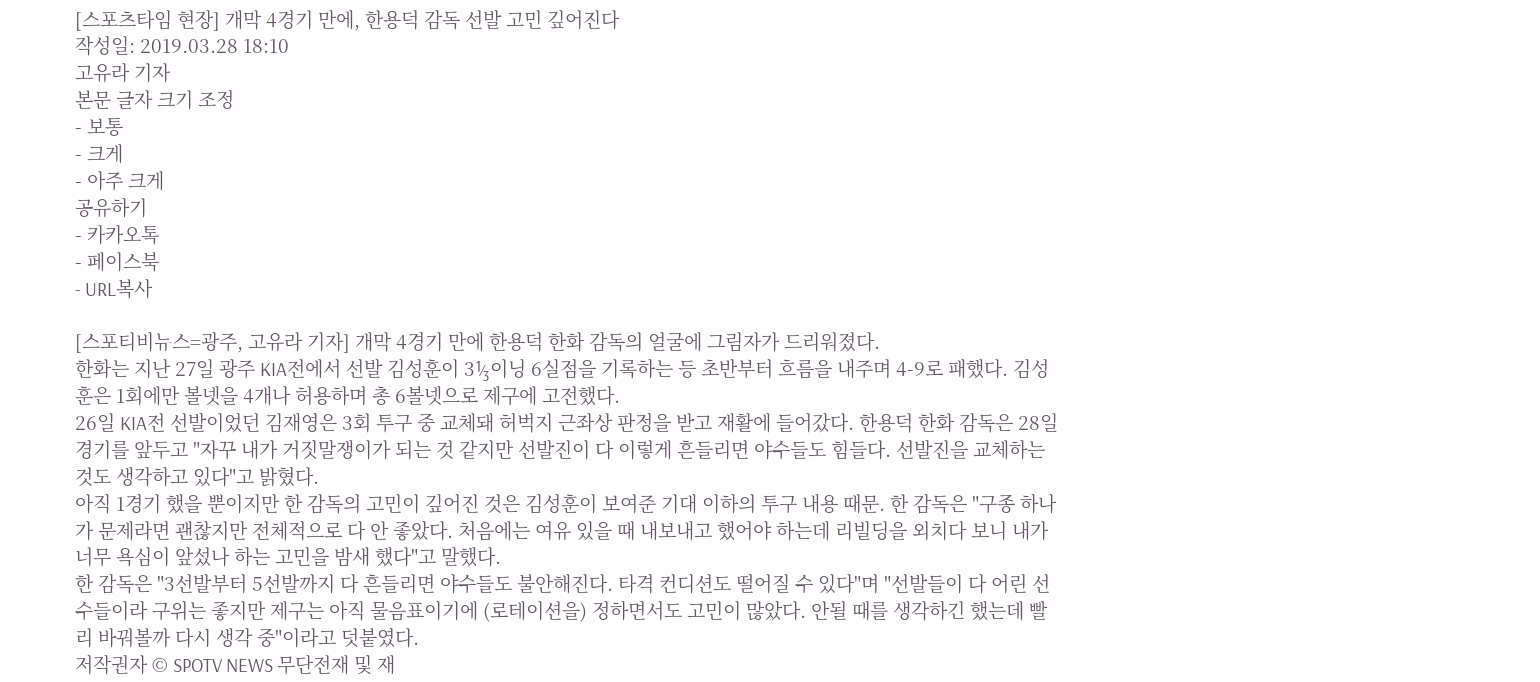[스포츠타임 현장] 개막 4경기 만에, 한용덕 감독 선발 고민 깊어진다
작성일: 2019.03.28 18:10
고유라 기자
본문 글자 크기 조정
- 보통
- 크게
- 아주 크게
공유하기
- 카카오톡
- 페이스북
- URL복사

[스포티비뉴스=광주, 고유라 기자] 개막 4경기 만에 한용덕 한화 감독의 얼굴에 그림자가 드리워졌다.
한화는 지난 27일 광주 KIA전에서 선발 김성훈이 3⅓이닝 6실점을 기록하는 등 초반부터 흐름을 내주며 4-9로 패했다. 김성훈은 1회에만 볼넷을 4개나 허용하며 총 6볼넷으로 제구에 고전했다.
26일 KIA전 선발이었던 김재영은 3회 투구 중 교체돼 허벅지 근좌상 판정을 받고 재활에 들어갔다. 한용덕 한화 감독은 28일 경기를 앞두고 "자꾸 내가 거짓말쟁이가 되는 것 같지만 선발진이 다 이렇게 흔들리면 야수들도 힘들다. 선발진을 교체하는 것도 생각하고 있다"고 밝혔다.
아직 1경기 했을 뿐이지만 한 감독의 고민이 깊어진 것은 김성훈이 보여준 기대 이하의 투구 내용 때문. 한 감독은 "구종 하나가 문제라면 괜찮지만 전체적으로 다 안 좋았다. 처음에는 여유 있을 때 내보내고 했어야 하는데 리빌딩을 외치다 보니 내가 너무 욕심이 앞섰나 하는 고민을 밤새 했다"고 말했다.
한 감독은 "3선발부터 5선발까지 다 흔들리면 야수들도 불안해진다. 타격 컨디션도 떨어질 수 있다"며 "선발들이 다 어린 선수들이라 구위는 좋지만 제구는 아직 물음표이기에 (로테이션을) 정하면서도 고민이 많았다. 안될 때를 생각하긴 했는데 빨리 바꿔볼까 다시 생각 중"이라고 덧붙였다.
저작권자 © SPOTV NEWS 무단전재 및 재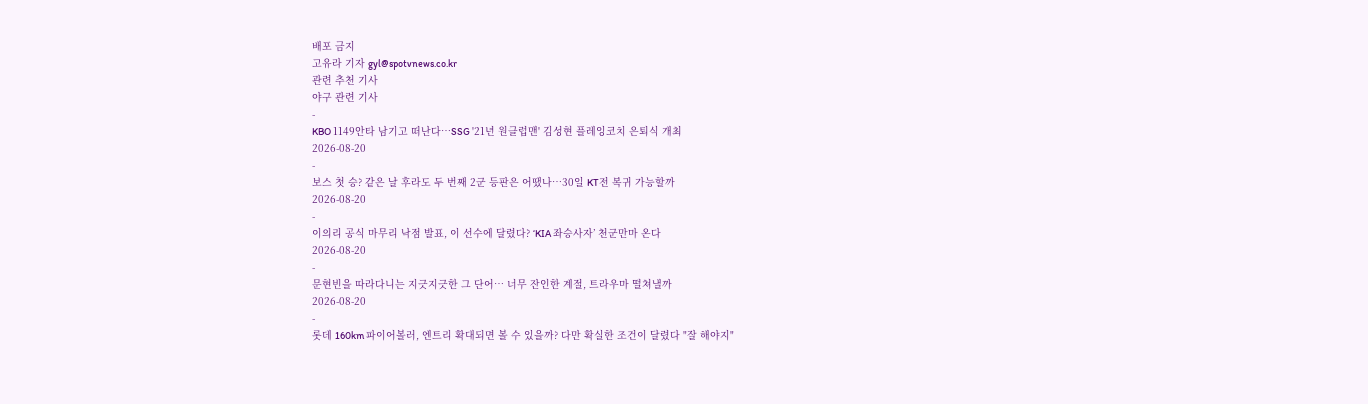배포 금지
고유라 기자 gyl@spotvnews.co.kr
관련 추천 기사
야구 관련 기사
-
KBO 1149안타 남기고 떠난다…SSG '21년 원클럽맨' 김성현 플레잉코치 은퇴식 개최
2026-08-20
-
보스 첫 승? 같은 날 후라도 두 번째 2군 등판은 어땠나…30일 KT전 복귀 가능할까
2026-08-20
-
이의리 공식 마무리 낙점 발표, 이 선수에 달렸다? ‘KIA 좌승사자’ 천군만마 온다
2026-08-20
-
문현빈을 따라다니는 지긋지긋한 그 단어… 너무 잔인한 계절, 트라우마 떨쳐낼까
2026-08-20
-
롯데 160km 파이어볼러, 엔트리 확대되면 볼 수 있을까? 다만 확실한 조건이 달렸다 "잘 해야지"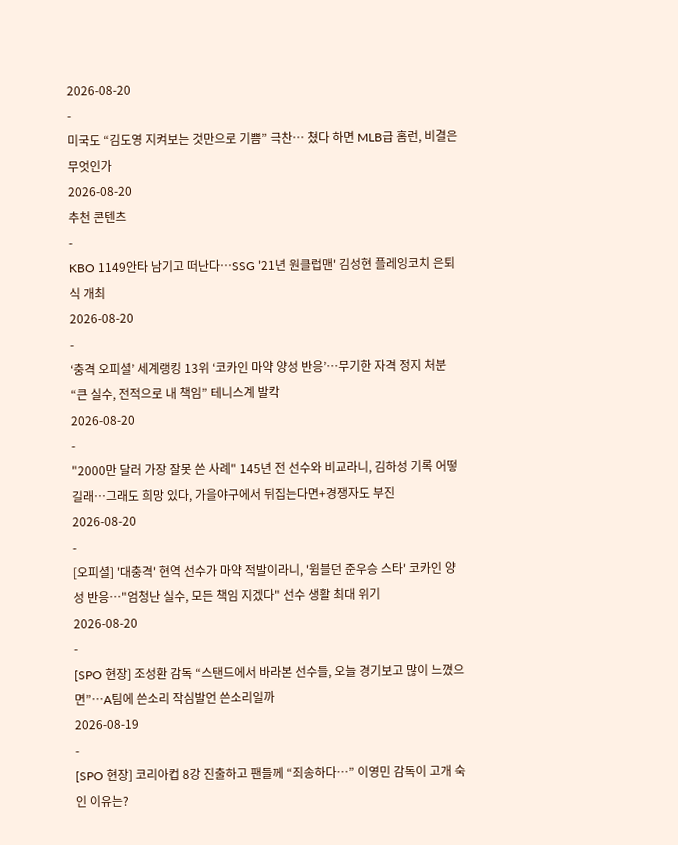2026-08-20
-
미국도 “김도영 지켜보는 것만으로 기쁨” 극찬… 쳤다 하면 MLB급 홈런, 비결은 무엇인가
2026-08-20
추천 콘텐츠
-
KBO 1149안타 남기고 떠난다…SSG '21년 원클럽맨' 김성현 플레잉코치 은퇴식 개최
2026-08-20
-
‘충격 오피셜’ 세계랭킹 13위 ‘코카인 마약 양성 반응’…무기한 자격 정지 처분 “큰 실수, 전적으로 내 책임” 테니스계 발칵
2026-08-20
-
"2000만 달러 가장 잘못 쓴 사례" 145년 전 선수와 비교라니, 김하성 기록 어떻길래…그래도 희망 있다, 가을야구에서 뒤집는다면+경쟁자도 부진
2026-08-20
-
[오피셜] '대충격' 현역 선수가 마약 적발이라니, '윔블던 준우승 스타' 코카인 양성 반응…"엄청난 실수, 모든 책임 지겠다" 선수 생활 최대 위기
2026-08-20
-
[SPO 현장] 조성환 감독 “스탠드에서 바라본 선수들, 오늘 경기보고 많이 느꼈으면”…A팀에 쓴소리 작심발언 쓴소리일까
2026-08-19
-
[SPO 현장] 코리아컵 8강 진출하고 팬들께 “죄송하다…” 이영민 감독이 고개 숙인 이유는?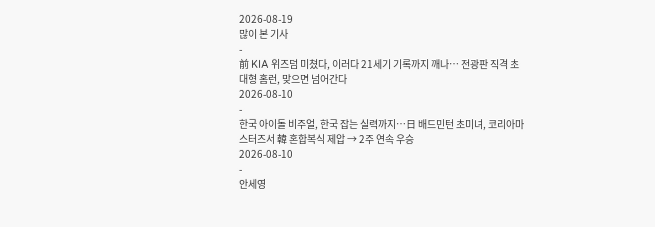2026-08-19
많이 본 기사
-
前 KIA 위즈덤 미쳤다, 이러다 21세기 기록까지 깨나… 전광판 직격 초대형 홈런, 맞으면 넘어간다
2026-08-10
-
한국 아이돌 비주얼, 한국 잡는 실력까지…日 배드민턴 초미녀, 코리아마스터즈서 韓 혼합복식 제압 → 2주 연속 우승
2026-08-10
-
안세영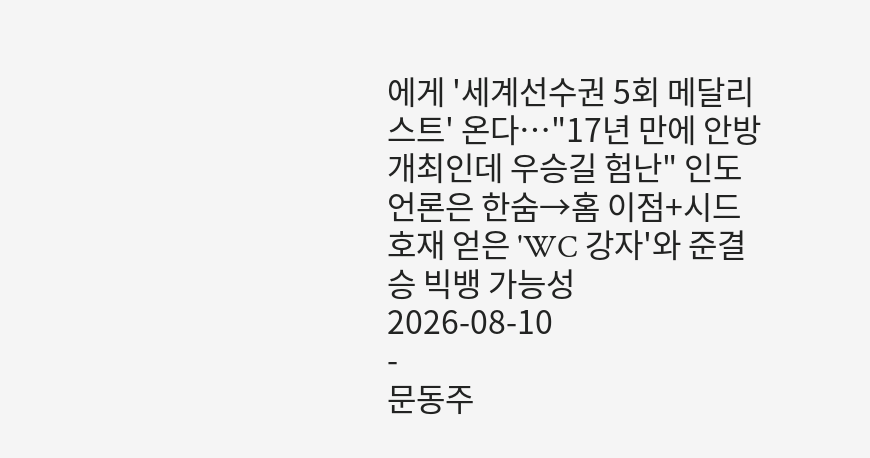에게 '세계선수권 5회 메달리스트' 온다…"17년 만에 안방 개최인데 우승길 험난" 인도 언론은 한숨→홈 이점+시드 호재 얻은 'WC 강자'와 준결승 빅뱅 가능성
2026-08-10
-
문동주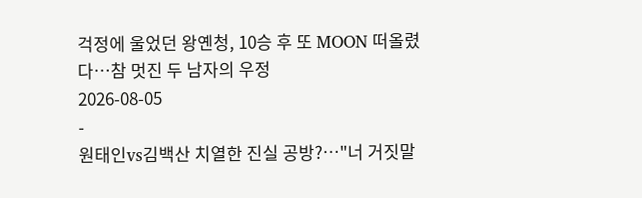걱정에 울었던 왕옌청, 10승 후 또 MOON 떠올렸다…참 멋진 두 남자의 우정
2026-08-05
-
원태인vs김백산 치열한 진실 공방?…"너 거짓말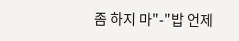좀 하지 마"-"밥 언제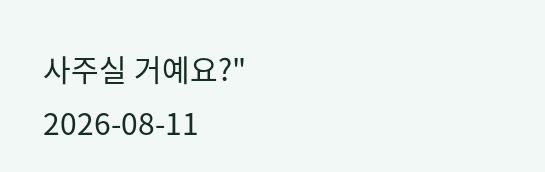사주실 거예요?"
2026-08-11